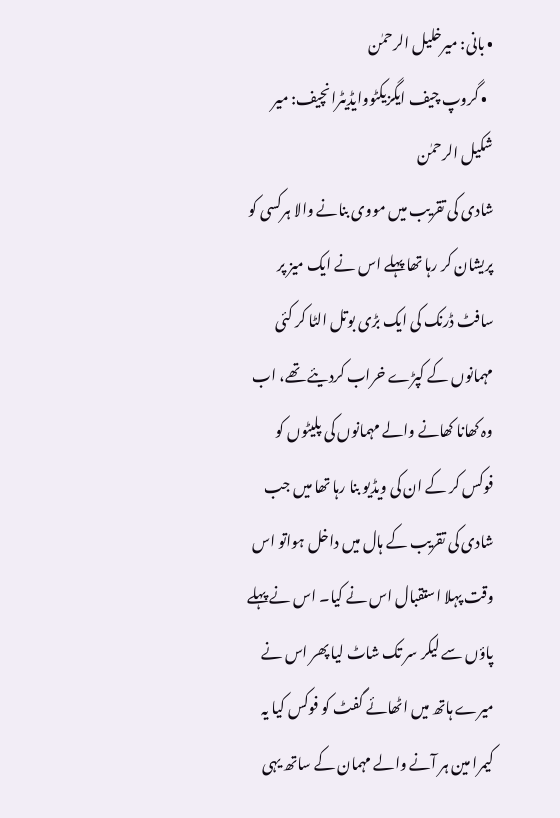• بانی: میرخلیل الرحمٰن
  • گروپ چیف ایگزیکٹووایڈیٹرانچیف: میر شکیل الرحمٰن
شادی کی تقریب میں مووی بنانے والا ہرکسی کو پریشان کر رہا تھا پہلے اس نے ایک میز پر سافٹ ڈرنک کی ایک بڑی بوتل الٹا کر کئی مہمانوں کے کپڑے خراب کردیئے تھے، اب وہ کھانا کھانے والے مہمانوں کی پلیٹوں کو فوکس کر کے ان کی ویڈیو بنا رہا تھا میں جب شادی کی تقریب کے ہال میں داخل ہواتو اس وقت پہلا استقبال اس نے کیا۔ اس نے پہلے پاؤں سے لیکر سر تک شاٹ لیا پھر اس نے میرے ہاتھ میں اٹھائے گفٹ کو فوکس کیا یہ کیمرا مین ہر آنے والے مہمان کے ساتھ یہی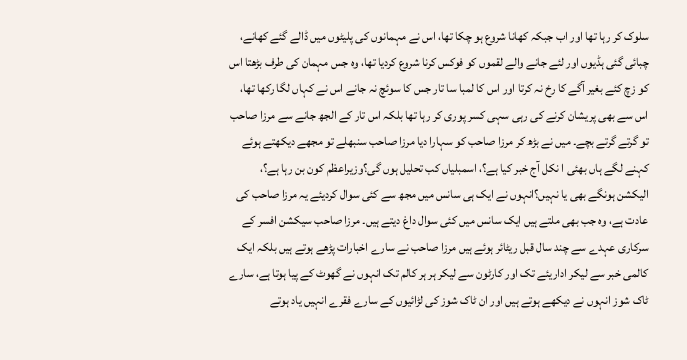سلوک کر رہا تھا اور اب جبکہ کھانا شروع ہو چکا تھا، اس نے مہمانوں کی پلیٹوں میں ڈالے گئے کھانے، چبائی گئی ہڈیوں اور لئے جانے والے لقموں کو فوکس کرنا شروع کردیا تھا، وہ جس مہمان کی طرف بڑھتا اس کو زچ کئے بغیر آگے کا رخ نہ کرتا اور اس کا لمبا سا تار جس کا سوئچ نہ جانے اس نے کہاں لگا رکھا تھا، اس سے بھی پریشان کرنے کی رہی سہی کسر پوری کر رہا تھا بلکہ اس تار کے الجھ جانے سے مرزا صاحب تو گرتے گرتے بچے۔ میں نے بڑھ کر مرزا صاحب کو سہارا دیا مرزا صاحب سنبھلے تو مجھے دیکھتے ہوئے کہنے لگے ہاں بھئی ا نکل آج خبر کیا ہے؟، اسمبلیاں کب تحلیل ہوں گی؟وزیراعظم کون بن رہا ہے؟، الیکشن ہونگے بھی یا نہیں؟انہوں نے ایک ہی سانس میں مجھ سے کئی سوال کردیئے یہ مرزا صاحب کی عادت ہے، وہ جب بھی ملتے ہیں ایک سانس میں کئی سوال داغ دیتے ہیں۔ مرزا صاحب سیکشن افسر کے سرکاری عہدے سے چند سال قبل ریٹائر ہوئے ہیں مرزا صاحب نے سارے اخبارات پڑھے ہوتے ہیں بلکہ ایک کالمی خبر سے لیکر اداریئے تک اور کارٹون سے لیکر ہر ہر کالم تک انہوں نے گھوٹ کے پیا ہوتا ہے، سارے ٹاک شوز انہوں نے دیکھے ہوتے ہیں اور ان ٹاک شوز کی لڑائیوں کے سارے فقرے انہیں یاد ہوتے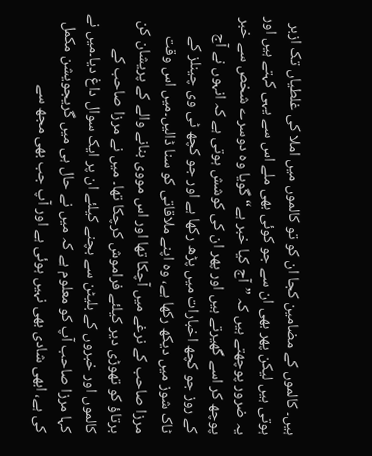ہیں۔ کالموں کے مضامین کجا ان کو تو کالموں میں املا کی غلطیاں تک ازبر ہوتی ہیں لیکن پھر بھی ان سے جو کوئی بھی ملے اس سے یہی کہتے ہیں اور یہ ضرور پوچھتے ہیں کہ ”آج کیا خبر ہے“ گویا وہ دوسرے شخص سے خبر پوچھ کر اسے گھیرتے ہیں اور پھر ان کی کوشش ہوتی ہے کہ انہوں نے آج کے روز جو کچھ اخبارات میں پڑھ رکھا ہے اور جو کچھ ٹی وی چینلز کے ٹاک شوز میں دیکھ رکھا ہے، وہ اپنے ملاقاتی کو سنا ڈالیں۔میں اس وقت مرزا صاحب کے نرغے میں آچکا تھا اور اس مووی بنانے والے کے پریشان کن برتاؤ کو تھوڑی دیر کیلئے فراموش کرچکا تھا۔ میں نے مرزا صاحب کے کالموں اور خبروں کے بلیٹن سے بچنے کیلئے ان پر ایک سوال داغ دیا۔میں نے کہا مرزا صاحب آپ کو معلوم ہے کہ میں نے حال ہی میں گریجویشن مکمل کی ہے، ابھی شادی بھی نہیں ہوئی ہے اور آپ جب بھی مجھ سے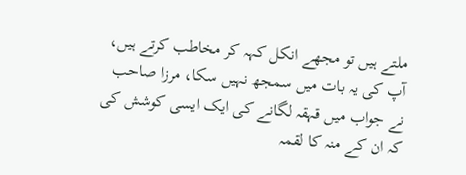ملتے ہیں تو مجھے انکل کہہ کر مخاطب کرتے ہیں، آپ کی یہ بات میں سمجھ نہیں سکا، مرزا صاحب نے جواب میں قہقہ لگانے کی ایک ایسی کوشش کی کہ ان کے منہ کا لقمہ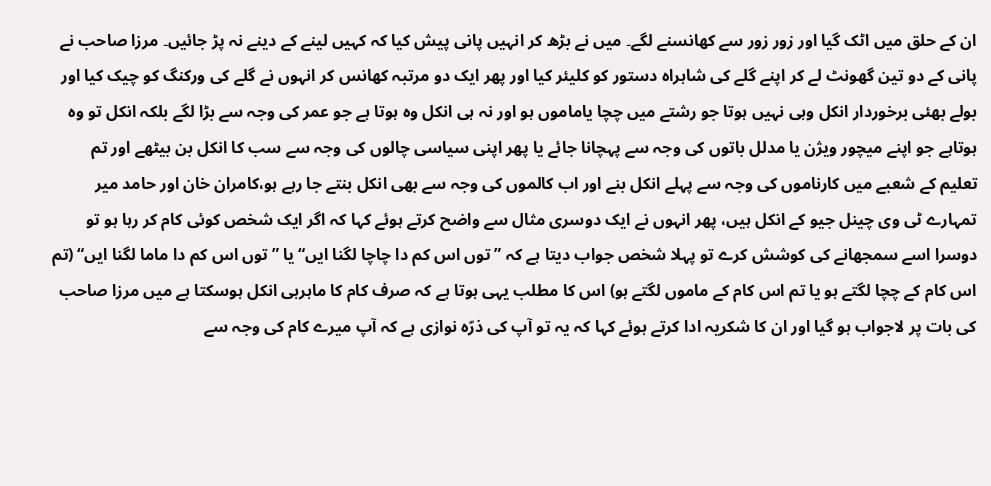ان کے حلق میں اٹک گیا اور زور زور سے کھانسنے لگے۔ میں نے بڑھ کر انہیں پانی پیش کیا کہ کہیں لینے کے دینے نہ پڑ جائیں۔ مرزا صاحب نے پانی کے دو تین گھونٹ لے کر اپنے گلے کی شاہراہ دستور کو کلیئر کیا اور پھر ایک دو مرتبہ کھانس کر انہوں نے گلے کی ورکنگ کو چیک کیا اور بولے بھئی برخوردار انکل وہی نہیں ہوتا جو رشتے میں چچا یاماموں ہو اور نہ ہی انکل وہ ہوتا ہے جو عمر کی وجہ سے بڑا لگے بلکہ انکل تو وہ ہوتاہے جو اپنے میچور ویژن یا مدلل باتوں کی وجہ سے پہچانا جائے یا پھر اپنی سیاسی چالوں کی وجہ سے سب کا انکل بن بیٹھے اور تم تعلیم کے شعبے میں کارناموں کی وجہ سے پہلے انکل بنے اور اب کالموں کی وجہ سے بھی انکل بنتے جا رہے ہو،کامران خان اور حامد میر تمہارے ٹی وی چینل جیو کے انکل ہیں، پھر انہوں نے ایک دوسری مثال سے واضح کرتے ہوئے کہا کہ اگر ایک شخص کوئی کام کر رہا ہو تو دوسرا اسے سمجھانے کی کوشش کرے تو پہلا شخص جواب دیتا ہے کہ ”توں اس کم دا چاچا لگنا ایں“ یا ”توں اس کم دا ماما لگنا ایں“ (تم اس کام کے چچا لگتے ہو یا تم اس کام کے ماموں لگتے ہو) اس کا مطلب یہی ہوتا ہے کہ صرف کام کا ماہرہی انکل ہوسکتا ہے میں مرزا صاحب کی بات پر لاجواب ہو گیا اور ان کا شکریہ ادا کرتے ہوئے کہا کہ یہ تو آپ کی ذرّہ نوازی ہے کہ آپ میرے کام کی وجہ سے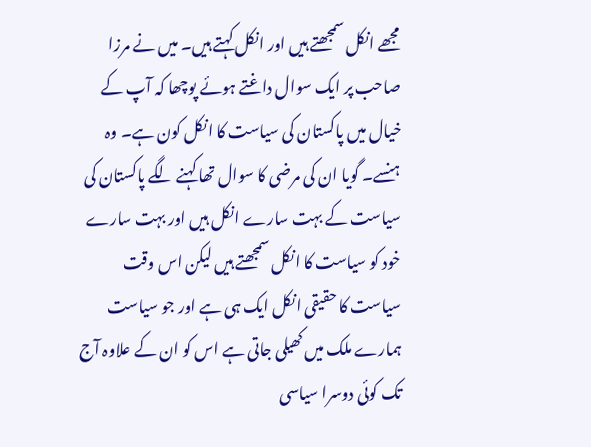مجھے انکل سمجھتے ہیں اور انکل کہتے ہیں۔ میں نے مرزا صاحب پر ایک سوال داغتے ہوئے پوچھا کہ آپ کے خیال میں پاکستان کی سیاست کا انکل کون ہے۔ وہ ہنسے۔ گویا ان کی مرضی کا سوال تھا کہنے لگے پاکستان کی سیاست کے بہت سارے انکل ہیں اور بہت سارے خود کو سیاست کا انکل سمجھتے ہیں لیکن اس وقت سیاست کا حقیقی انکل ایک ہی ہے اور جو سیاست ہمارے ملک میں کھیلی جاتی ہے اس کو ان کے علاوہ آج تک کوئی دوسرا سیاسی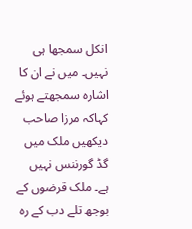انکل سمجھا ہی نہیں۔ میں نے ان کا اشارہ سمجھتے ہوئے کہاکہ مرزا صاحب دیکھیں ملک میں گڈ گورننس نہیں ہے۔ ملک قرضوں کے بوجھ تلے دب کے رہ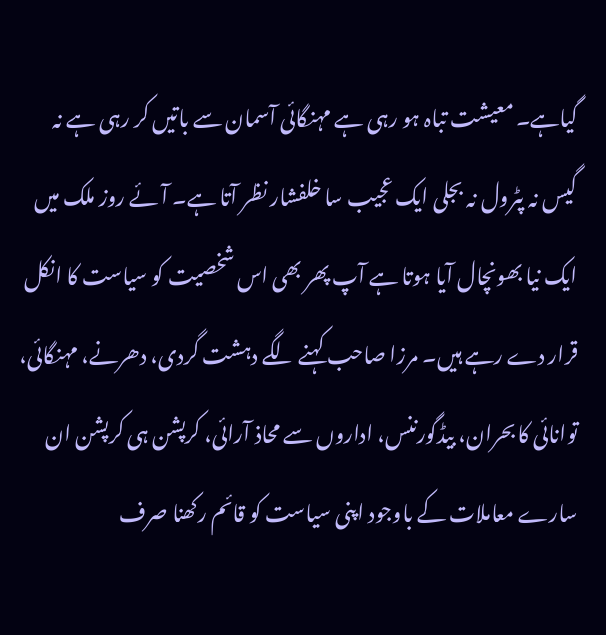گیاہے۔ معیشت تباہ ہو رہی ہے مہنگائی آسمان سے باتیں کر رہی ہے نہ گیس نہ پٹرول نہ بجلی ایک عجیب سا خلفشار نظر آتا ہے۔ آئے روز ملک میں ایک نیا بھونچال آیا ہوتا ہے آپ پھر بھی اس شخصیت کو سیاست کا انکل قرار دے رہے ہیں۔ مرزا صاحب کہنے لگے دہشت گردی، دھرنے، مہنگائی، توانائی کا بحران، بیڈگورننس، اداروں سے محاذ آرائی، کرپشن ہی کرپشن ان سارے معاملات کے باوجود اپنی سیاست کو قائم رکھنا صرف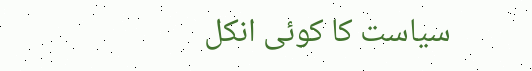سیاست کا کوئی انکل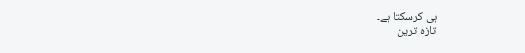ہی کرسکتا ہے۔
تازہ ترین